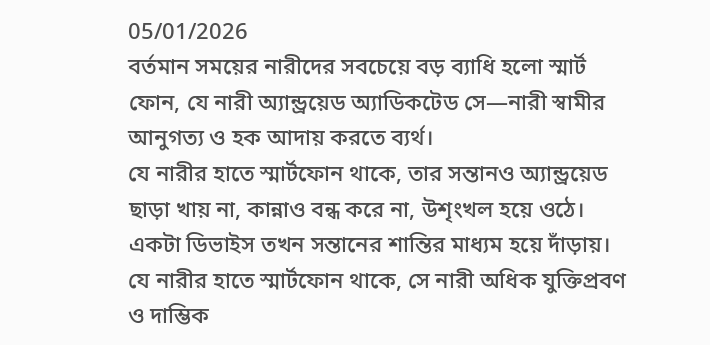05/01/2026
বর্তমান সময়ের নারীদের সবচেয়ে বড় ব্যাধি হলো স্মার্ট ফোন, যে নারী অ্যান্ড্রয়েড অ্যাডিকটেড সে—নারী স্বামীর আনুগত্য ও হক আদায় করতে ব্যর্থ।
যে নারীর হাতে স্মার্টফোন থাকে, তার সন্তানও অ্যান্ড্রয়েড ছাড়া খায় না, কান্নাও বন্ধ করে না, উশৃংখল হয়ে ওঠে।
একটা ডিভাইস তখন সন্তানের শান্তির মাধ্যম হয়ে দাঁড়ায়।
যে নারীর হাতে স্মার্টফোন থাকে, সে নারী অধিক যুক্তিপ্রবণ ও দাম্ভিক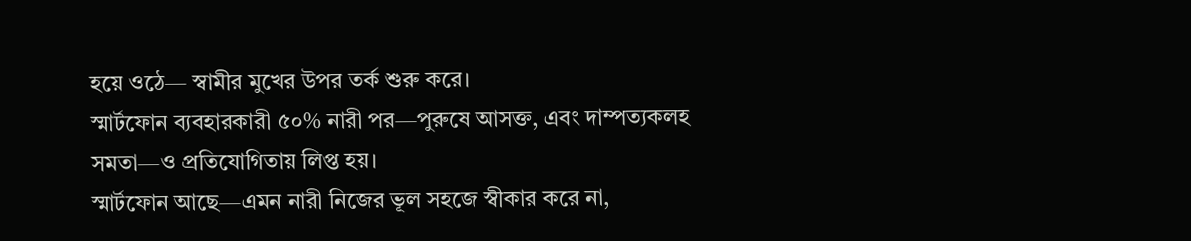হয়ে ওঠে— স্বামীর মুখের উপর তর্ক শুরু করে।
স্মার্টফোন ব্যবহারকারী ৫০% নারী পর—পুরুষে আসক্ত, এবং দাম্পত্যকলহ সমতা—ও প্রতিযোগিতায় লিপ্ত হয়।
স্মার্টফোন আছে—এমন নারী নিজের ভূল সহজে স্বীকার করে না,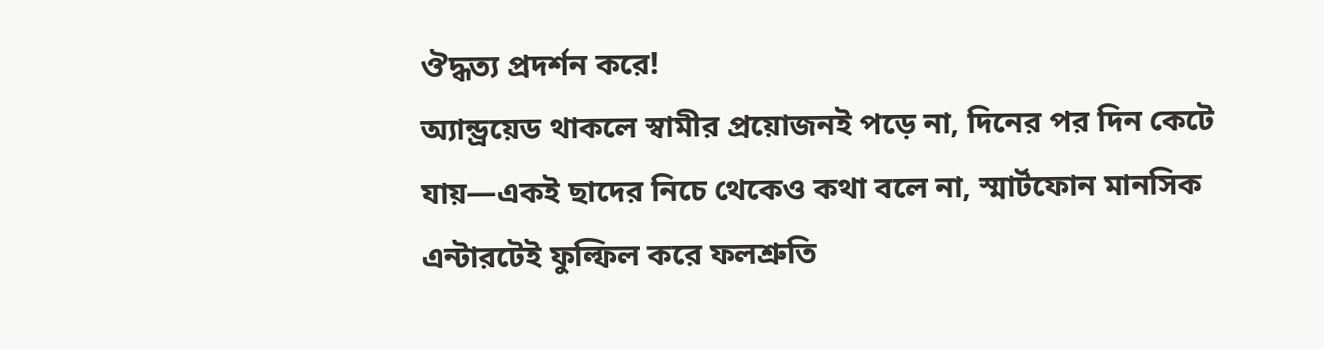ঔদ্ধত্য প্রদর্শন করে!
অ্যান্ড্রয়েড থাকলে স্বামীর প্রয়োজনই পড়ে না, দিনের পর দিন কেটে যায়—একই ছাদের নিচে থেকেও কথা বলে না, স্মার্টফোন মানসিক এন্টারটেই ফুল্ফিল করে ফলশ্রুতি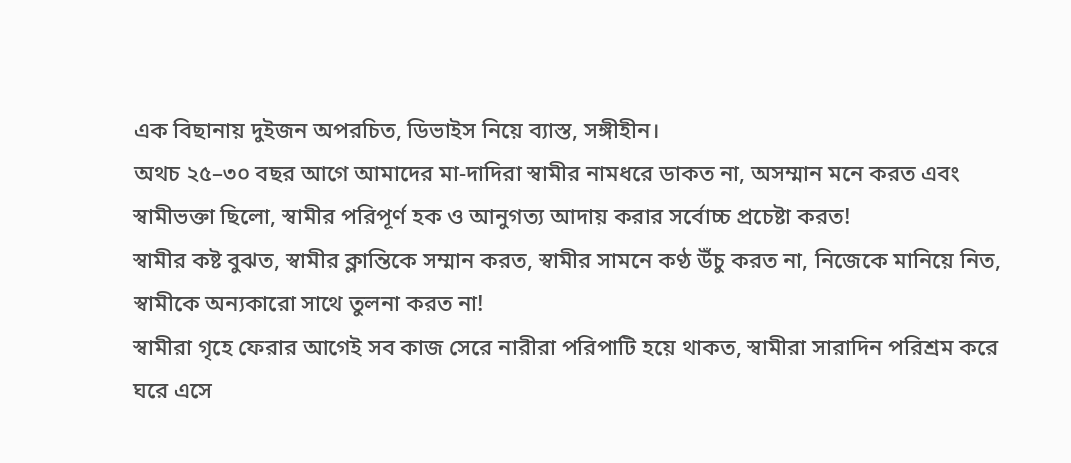এক বিছানায় দুইজন অপরচিত, ডিভাইস নিয়ে ব্যাস্ত, সঙ্গীহীন।
অথচ ২৫–৩০ বছর আগে আমাদের মা-দাদিরা স্বামীর নামধরে ডাকত না, অসম্মান মনে করত এবং স্বামীভক্তা ছিলো, স্বামীর পরিপূর্ণ হক ও আনুগত্য আদায় করার সর্বোচ্চ প্রচেষ্টা করত!
স্বামীর কষ্ট বুঝত, স্বামীর ক্লান্তিকে সম্মান করত, স্বামীর সামনে কণ্ঠ উঁচু করত না, নিজেকে মানিয়ে নিত, স্বামীকে অন্যকারো সাথে তুলনা করত না!
স্বামীরা গৃহে ফেরার আগেই সব কাজ সেরে নারীরা পরিপাটি হয়ে থাকত, স্বামীরা সারাদিন পরিশ্রম করে ঘরে এসে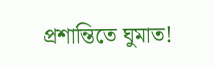প্রশান্তিতে ঘুমাত!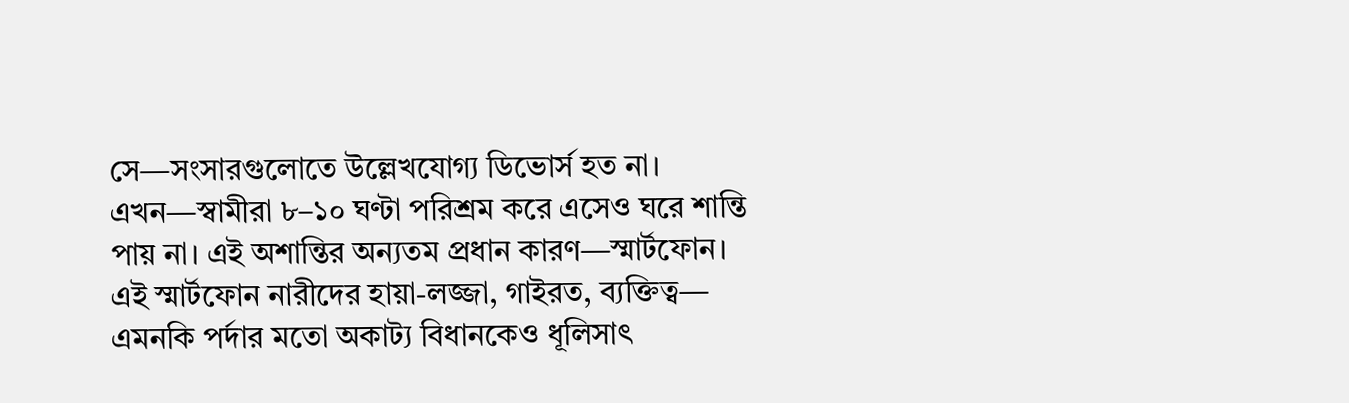সে—সংসারগুলোতে উল্লেখযোগ্য ডিভোর্স হত না।
এখন—স্বামীরা ৮–১০ ঘণ্টা পরিশ্রম করে এসেও ঘরে শান্তি পায় না। এই অশান্তির অন্যতম প্রধান কারণ—স্মার্টফোন।
এই স্মার্টফোন নারীদের হায়া-লজ্জা, গাইরত, ব্যক্তিত্ব—
এমনকি পর্দার মতো অকাট্য বিধানকেও ধূলিসাৎ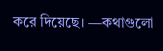করে দিয়েছে। —কথাগুলো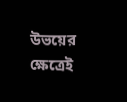উভয়ের ক্ষেত্রেই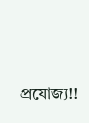প্রযোজ্য!!